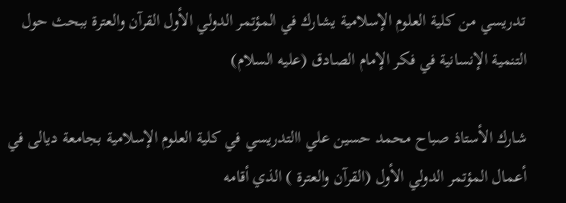تدريسي من كلية العلوم الإسلامية يشارك في المؤتمر الدولي الأول القرآن والعترة ببحث حول التنمية الإنسانية في فكر الإمام الصادق (عليه السلام)

شارك الأستاذ صباح محمد حسين علي االتدريسي في كلية العلوم الإسلامية بجامعة ديالى في أعمال المؤتمر الدولي الأول (القرآن والعترة ) الذي أقامه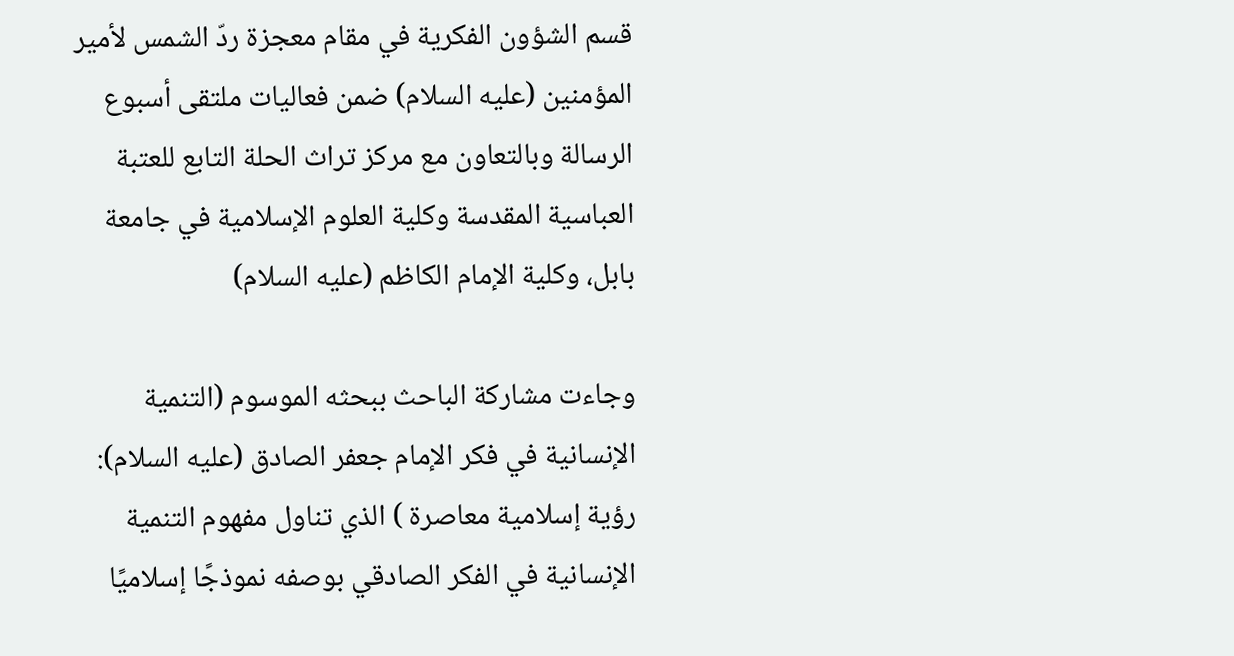قسم الشؤون الفكرية في مقام معجزة ردّ الشمس لأمير المؤمنين (عليه السلام) ضمن فعاليات ملتقى أسبوع الرسالة وبالتعاون مع مركز تراث الحلة التابع للعتبة العباسية المقدسة وكلية العلوم الإسلامية في جامعة بابل، وكلية الإمام الكاظم (عليه السلام)

وجاءت مشاركة الباحث ببحثه الموسوم (التنمية الإنسانية في فكر الإمام جعفر الصادق (عليه السلام): رؤية إسلامية معاصرة ) الذي تناول مفهوم التنمية الإنسانية في الفكر الصادقي بوصفه نموذجًا إسلاميًا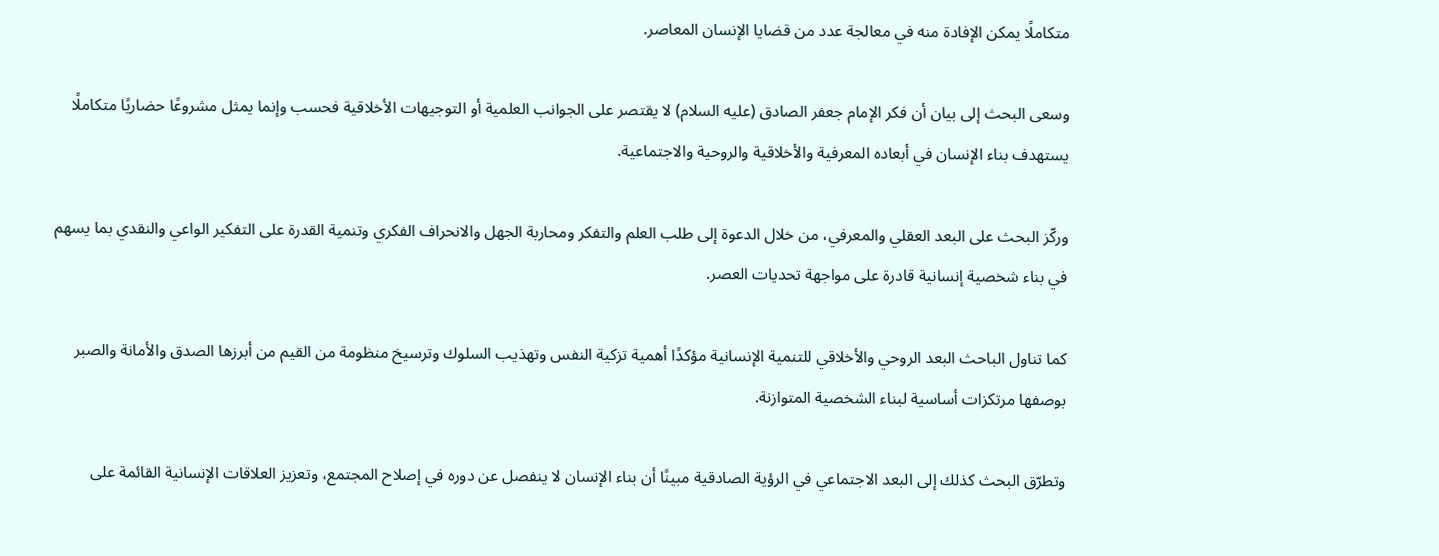متكاملًا يمكن الإفادة منه في معالجة عدد من قضايا الإنسان المعاصر.

وسعى البحث إلى بيان أن فكر الإمام جعفر الصادق (عليه السلام) لا يقتصر على الجوانب العلمية أو التوجيهات الأخلاقية فحسب وإنما يمثل مشروعًا حضاريًا متكاملًا يستهدف بناء الإنسان في أبعاده المعرفية والأخلاقية والروحية والاجتماعية.

وركّز البحث على البعد العقلي والمعرفي، من خلال الدعوة إلى طلب العلم والتفكر ومحاربة الجهل والانحراف الفكري وتنمية القدرة على التفكير الواعي والنقدي بما يسهم في بناء شخصية إنسانية قادرة على مواجهة تحديات العصر.

كما تناول الباحث البعد الروحي والأخلاقي للتنمية الإنسانية مؤكدًا أهمية تزكية النفس وتهذيب السلوك وترسيخ منظومة من القيم من أبرزها الصدق والأمانة والصبر بوصفها مرتكزات أساسية لبناء الشخصية المتوازنة.

وتطرّق البحث كذلك إلى البعد الاجتماعي في الرؤية الصادقية مبينًا أن بناء الإنسان لا ينفصل عن دوره في إصلاح المجتمع، وتعزيز العلاقات الإنسانية القائمة على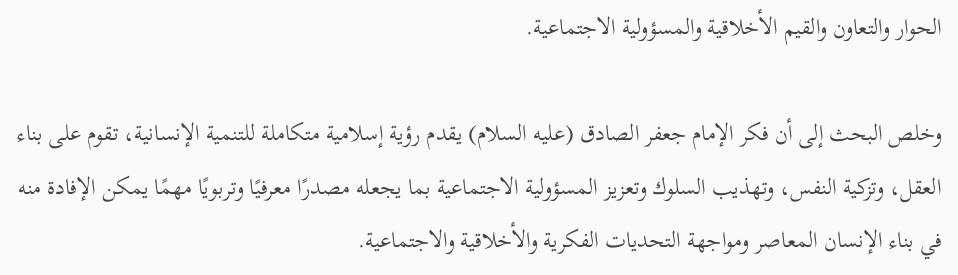الحوار والتعاون والقيم الأخلاقية والمسؤولية الاجتماعية.

وخلص البحث إلى أن فكر الإمام جعفر الصادق (عليه السلام) يقدم رؤية إسلامية متكاملة للتنمية الإنسانية، تقوم على بناء العقل، وتزكية النفس، وتهذيب السلوك وتعزيز المسؤولية الاجتماعية بما يجعله مصدرًا معرفيًا وتربويًا مهمًا يمكن الإفادة منه في بناء الإنسان المعاصر ومواجهة التحديات الفكرية والأخلاقية والاجتماعية.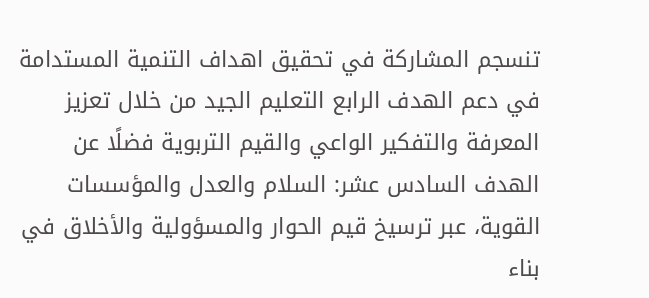تنسجم المشاركة في تحقيق اهداف التنمية المستدامة في دعم الهدف الرابع التعليم الجيد من خلال تعزيز المعرفة والتفكير الواعي والقيم التربوية فضلًا عن الهدف السادس عشر: السلام والعدل والمؤسسات القوية، عبر ترسيخ قيم الحوار والمسؤولية والأخلاق في بناء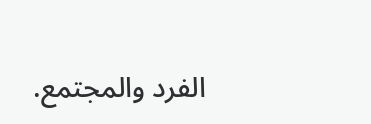الفرد والمجتمع.